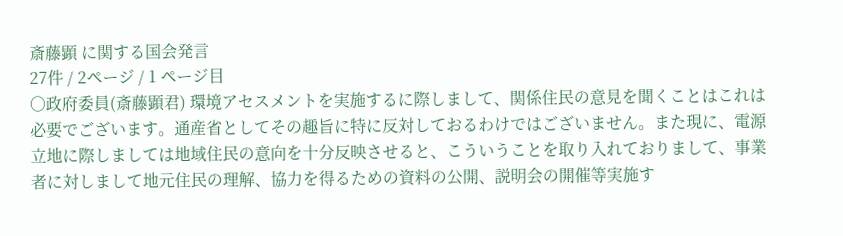斎藤顕 に関する国会発言
27件 / 2ページ / 1 ページ目
○政府委員(斎藤顕君) 環境アセスメントを実施するに際しまして、関係住民の意見を聞くことはこれは必要でございます。通産省としてその趣旨に特に反対しておるわけではございません。また現に、電源立地に際しましては地域住民の意向を十分反映させると、こういうことを取り入れておりまして、事業者に対しまして地元住民の理解、協力を得るための資料の公開、説明会の開催等実施す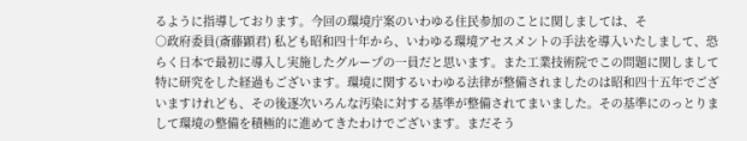るように指導しております。今回の環境庁案のいわゆる住民参加のことに関しましては、そ
○政府委員(斎藤顕君) 私ども昭和四十年から、いわゆる環境アセスメントの手法を導入いたしまして、恐らく日本で最初に導入し実施したグループの一員だと思います。また工業技術院でこの問題に関しまして特に研究をした経過もございます。環境に関するいわゆる法律が整備されましたのは昭和四十五年でございますけれども、その後逐次いろんな汚染に対する基準が整備されてまいました。その基準にのっとりまして環境の整備を積極的に進めてきたわけでございます。まだそう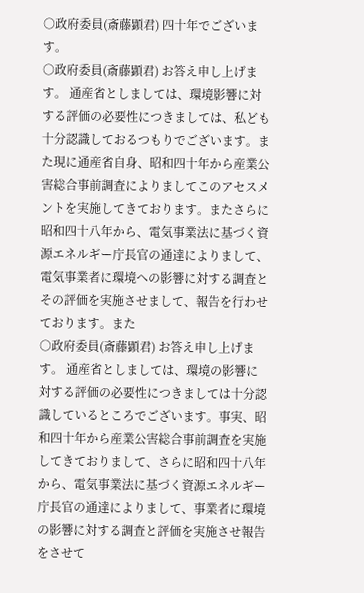○政府委員(斎藤顕君) 四十年でございます。
○政府委員(斎藤顕君) お答え申し上げます。 通産省としましては、環境影響に対する評価の必要性につきましては、私ども十分認識しておるつもりでございます。また現に通産省自身、昭和四十年から産業公害総合事前調査によりましてこのアセスメントを実施してきております。またさらに昭和四十八年から、電気事業法に基づく資源エネルギー庁長官の通達によりまして、電気事業者に環境への影響に対する調査とその評価を実施させまして、報告を行わせております。また
○政府委員(斎藤顕君) お答え申し上げます。 通産省としましては、環境の影響に対する評価の必要性につきましては十分認識しているところでございます。事実、昭和四十年から産業公害総合事前調査を実施してきておりまして、さらに昭和四十八年から、電気事業法に基づく資源エネルギー庁長官の通達によりまして、事業者に環境の影響に対する調査と評価を実施させ報告をさせて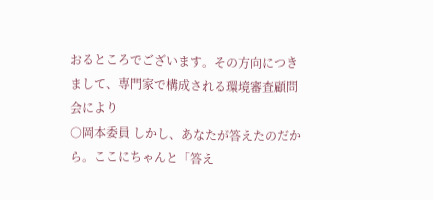おるところでございます。その方向につきまして、専門家で構成される環境審査顧問会により
○岡本委員 しかし、あなたが答えたのだから。ここにちゃんと「答え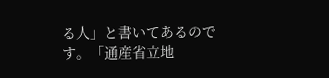る人」と書いてあるのです。「通産省立地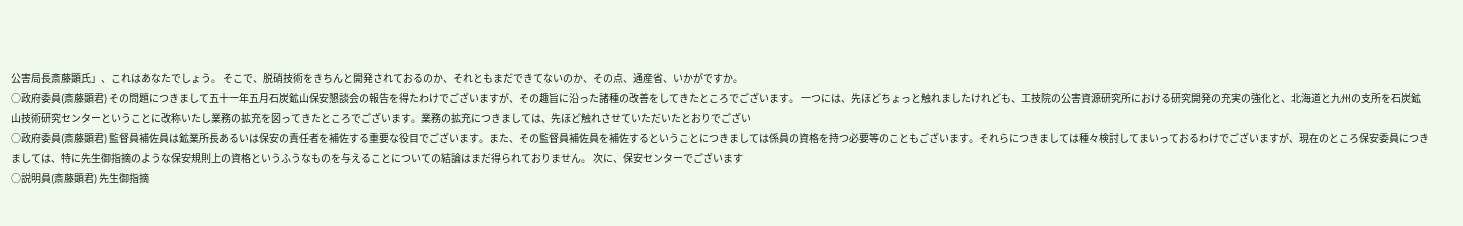公害局長斎藤顕氏」、これはあなたでしょう。 そこで、脱硝技術をきちんと開発されておるのか、それともまだできてないのか、その点、通産省、いかがですか。
○政府委員(斎藤顕君) その問題につきまして五十一年五月石炭鉱山保安懇談会の報告を得たわけでございますが、その趣旨に沿った諸種の改善をしてきたところでございます。 一つには、先ほどちょっと触れましたけれども、工技院の公害資源研究所における研究開発の充実の強化と、北海道と九州の支所を石炭鉱山技術研究センターということに改称いたし業務の拡充を図ってきたところでございます。業務の拡充につきましては、先ほど触れさせていただいたとおりでござい
○政府委員(斎藤顕君) 監督員補佐員は鉱業所長あるいは保安の責任者を補佐する重要な役目でございます。また、その監督員補佐員を補佐するということにつきましては係員の資格を持つ必要等のこともございます。それらにつきましては種々検討してまいっておるわけでございますが、現在のところ保安委員につきましては、特に先生御指摘のような保安規則上の資格というふうなものを与えることについての結論はまだ得られておりません。 次に、保安センターでございます
○説明員(斎藤顕君) 先生御指摘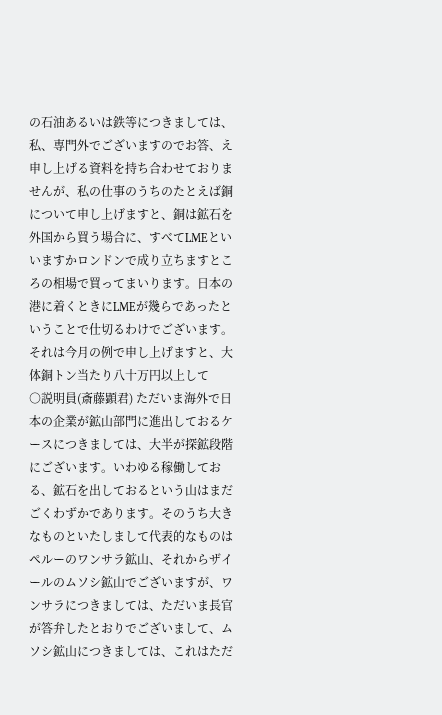の石油あるいは鉄等につきましては、私、専門外でございますのでお答、え申し上げる資料を持ち合わせておりませんが、私の仕事のうちのたとえば銅について申し上げますと、銅は鉱石を外国から買う場合に、すべてLMEといいますかロンドンで成り立ちますところの相場で買ってまいります。日本の港に着くときにLMEが幾らであったということで仕切るわけでございます。それは今月の例で申し上げますと、大体銅トン当たり八十万円以上して
○説明員(斎藤顕君) ただいま海外で日本の企業が鉱山部門に進出しておるケースにつきましては、大半が探鉱段階にございます。いわゆる稼働しておる、鉱石を出しておるという山はまだごくわずかであります。そのうち大きなものといたしまして代表的なものはペルーのワンサラ鉱山、それからザイールのムソシ鉱山でございますが、ワンサラにつきましては、ただいま長官が答弁したとおりでございまして、ムソシ鉱山につきましては、これはただ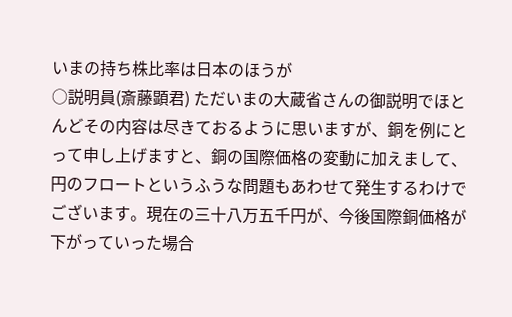いまの持ち株比率は日本のほうが
○説明員(斎藤顕君) ただいまの大蔵省さんの御説明でほとんどその内容は尽きておるように思いますが、銅を例にとって申し上げますと、銅の国際価格の変動に加えまして、円のフロートというふうな問題もあわせて発生するわけでございます。現在の三十八万五千円が、今後国際銅価格が下がっていった場合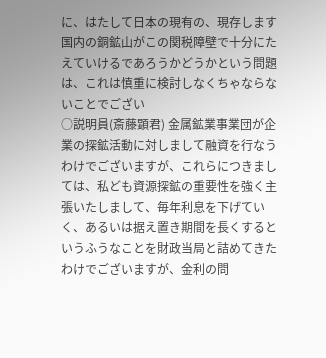に、はたして日本の現有の、現存します国内の銅鉱山がこの関税障壁で十分にたえていけるであろうかどうかという問題は、これは慎重に検討しなくちゃならないことでござい
○説明員(斎藤顕君) 金属鉱業事業団が企業の探鉱活動に対しまして融資を行なうわけでございますが、これらにつきましては、私ども資源探鉱の重要性を強く主張いたしまして、毎年利息を下げていく、あるいは据え置き期間を長くするというふうなことを財政当局と詰めてきたわけでございますが、金利の問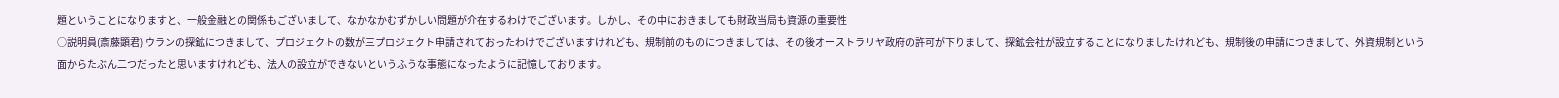題ということになりますと、一般金融との関係もございまして、なかなかむずかしい問題が介在するわけでございます。しかし、その中におきましても財政当局も資源の重要性
○説明員(斎藤顕君) ウランの探鉱につきまして、プロジェクトの数が三プロジェクト申請されておったわけでございますけれども、規制前のものにつきましては、その後オーストラリヤ政府の許可が下りまして、探鉱会社が設立することになりましたけれども、規制後の申請につきまして、外資規制という面からたぶん二つだったと思いますけれども、法人の設立ができないというふうな事態になったように記憶しております。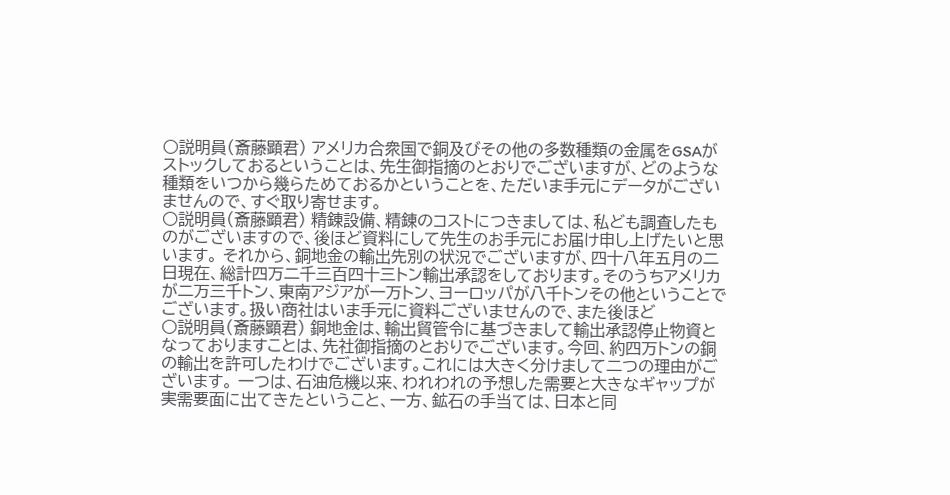○説明員(斎藤顕君) アメリカ合衆国で銅及びその他の多数種類の金属をGSAがストックしておるということは、先生御指摘のとおりでございますが、どのような種類をいつから幾らためておるかということを、ただいま手元にデータがございませんので、すぐ取り寄せます。
○説明員(斎藤顕君) 精錬設備、精錬のコストにつきましては、私ども調査したものがございますので、後ほど資料にして先生のお手元にお届け申し上げたいと思います。 それから、銅地金の輸出先別の状況でございますが、四十八年五月の二日現在、総計四万二千三百四十三トン輸出承認をしております。そのうちアメリカが二万三千トン、東南アジアが一万トン、ヨーロッパが八千トンその他ということでございます。扱い商社はいま手元に資料ございませんので、また後ほど
○説明員(斎藤顕君) 銅地金は、輸出貿管令に基づきまして輸出承認停止物資となっておりますことは、先社御指摘のとおりでございます。今回、約四万トンの銅の輸出を許可したわけでございます。これには大きく分けまして二つの理由がございます。 一つは、石油危機以来、われわれの予想した需要と大きなギャップが実需要面に出てきたということ、一方、鉱石の手当ては、日本と同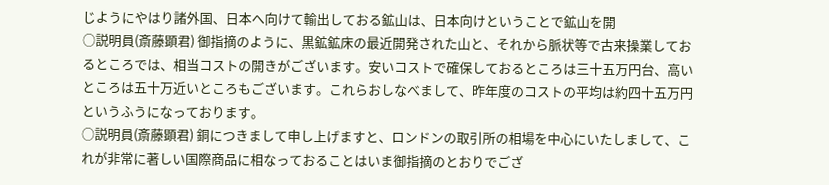じようにやはり諸外国、日本へ向けて輸出しておる鉱山は、日本向けということで鉱山を開
○説明員(斎藤顕君) 御指摘のように、黒鉱鉱床の最近開発された山と、それから脈状等で古来操業しておるところでは、相当コストの開きがございます。安いコストで確保しておるところは三十五万円台、高いところは五十万近いところもございます。これらおしなべまして、昨年度のコストの平均は約四十五万円というふうになっております。
○説明員(斎藤顕君) 銅につきまして申し上げますと、ロンドンの取引所の相場を中心にいたしまして、これが非常に著しい国際商品に相なっておることはいま御指摘のとおりでござ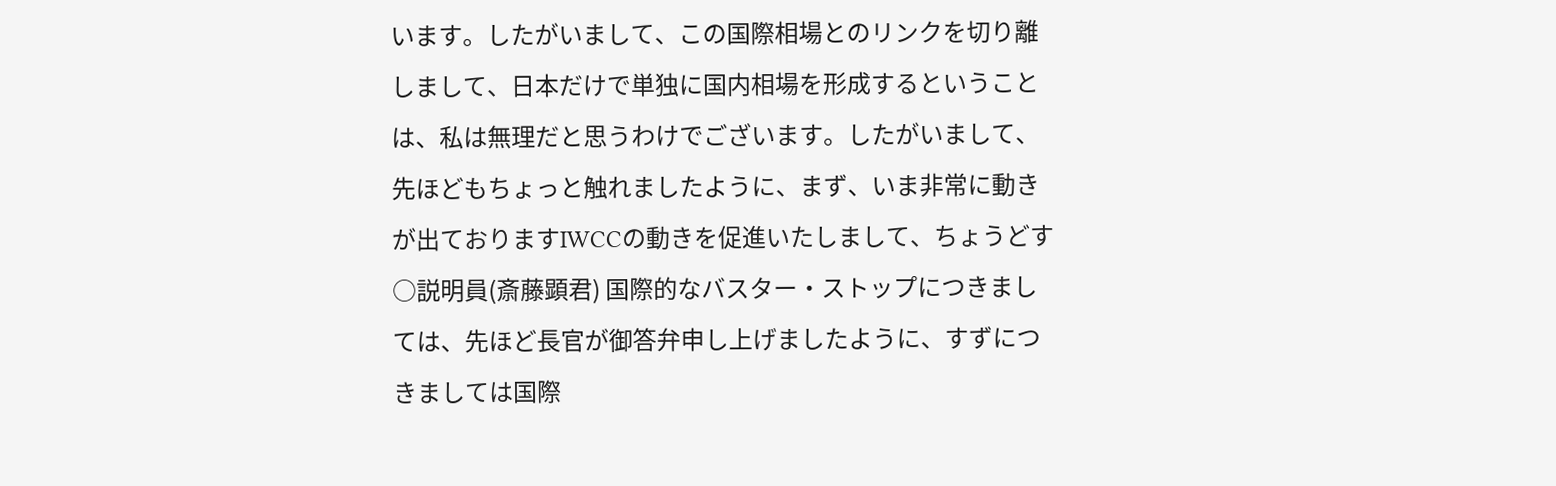います。したがいまして、この国際相場とのリンクを切り離しまして、日本だけで単独に国内相場を形成するということは、私は無理だと思うわけでございます。したがいまして、先ほどもちょっと触れましたように、まず、いま非常に動きが出ておりますIWCCの動きを促進いたしまして、ちょうどす
○説明員(斎藤顕君) 国際的なバスター・ストップにつきましては、先ほど長官が御答弁申し上げましたように、すずにつきましては国際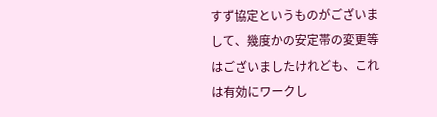すず協定というものがございまして、幾度かの安定帯の変更等はございましたけれども、これは有効にワークし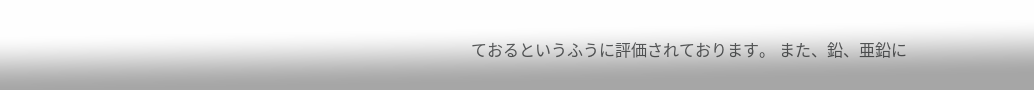ておるというふうに評価されております。 また、鉛、亜鉛に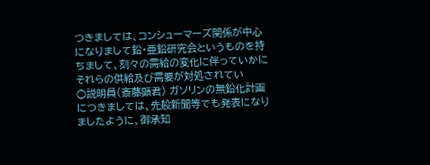つきましては、コンシューマーズ関係が中心になりまして鉛・亜鉛研究会というものを持ちまして、刻々の需給の変化に伴っていかにそれらの供給及び需要が対処されてい
○説明員(斎藤顕君) ガソリンの無鉛化計画につきましては、先般新聞等でも発表になりましたように、御承知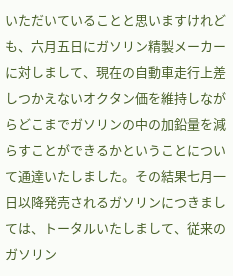いただいていることと思いますけれども、六月五日にガソリン精製メーカーに対しまして、現在の自動車走行上差しつかえないオクタン価を維持しながらどこまでガソリンの中の加鉛量を減らすことができるかということについて通達いたしました。その結果七月一日以降発売されるガソリンにつきましては、トータルいたしまして、従来のガソリン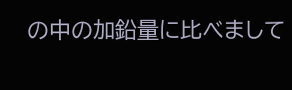の中の加鉛量に比べまして